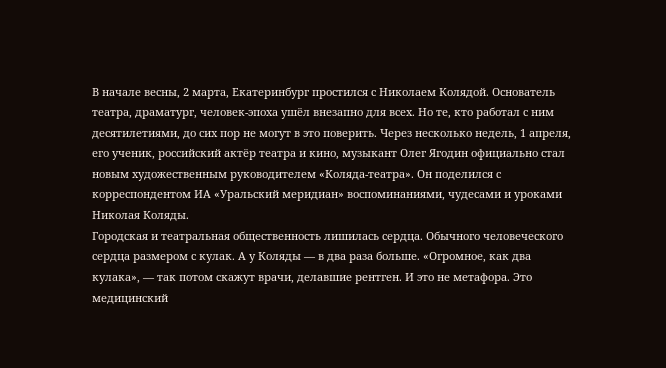В начале весны, 2 марта, Екатеринбург простился с Николаем Колядой. Основатель театра, драматург, человек-эпоха ушёл внезапно для всех. Но те, кто работал с ним десятилетиями, до сих пор не могут в это поверить. Через несколько недель, 1 апреля, его ученик, российский актёр театра и кино, музыкант Олег Ягодин официально стал новым художественным руководителем «Коляда-театра». Он поделился с корреспондентом ИА «Уральский меридиан» воспоминаниями, чудесами и уроками Николая Коляды.
Городская и театральная общественность лишилась сердца. Обычного человеческого сердца размером с кулак. А у Коляды — в два раза больше. «Огромное, как два кулака», — так потом скажут врачи, делавшие рентген. И это не метафора. Это медицинский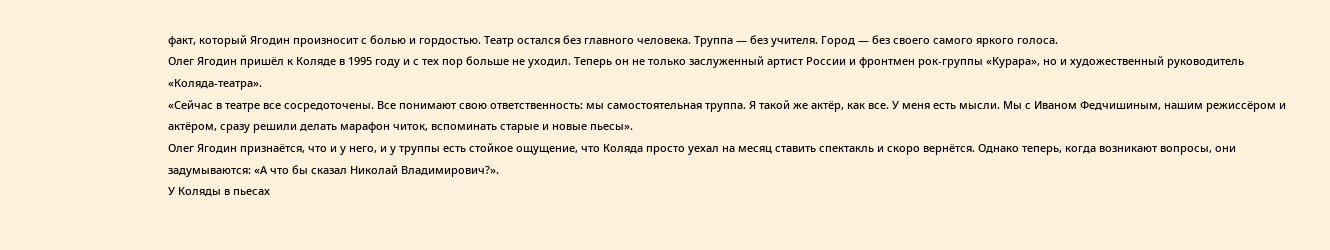факт, который Ягодин произносит с болью и гордостью. Театр остался без главного человека. Труппа — без учителя. Город — без своего самого яркого голоса.
Олег Ягодин пришёл к Коляде в 1995 году и с тех пор больше не уходил. Теперь он не только заслуженный артист России и фронтмен рок-группы «Курара», но и художественный руководитель «Коляда-театра».
«Сейчас в театре все сосредоточены. Все понимают свою ответственность: мы самостоятельная труппа. Я такой же актёр, как все. У меня есть мысли. Мы с Иваном Федчишиным, нашим режиссёром и актёром, сразу решили делать марафон читок, вспоминать старые и новые пьесы».
Олег Ягодин признаётся, что и у него, и у труппы есть стойкое ощущение, что Коляда просто уехал на месяц ставить спектакль и скоро вернётся. Однако теперь, когда возникают вопросы, они задумываются: «А что бы сказал Николай Владимирович?».
У Коляды в пьесах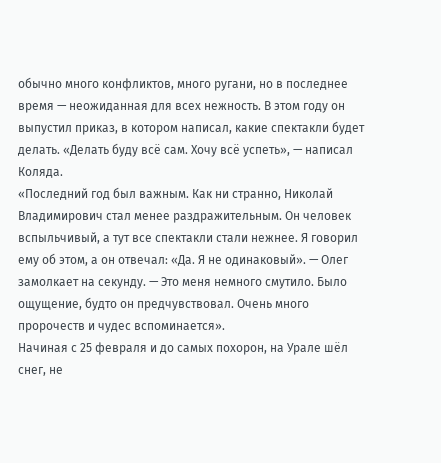обычно много конфликтов, много ругани, но в последнее время — неожиданная для всех нежность. В этом году он выпустил приказ, в котором написал, какие спектакли будет делать. «Делать буду всё сам. Хочу всё успеть», — написал Коляда.
«Последний год был важным. Как ни странно, Николай Владимирович стал менее раздражительным. Он человек вспыльчивый, а тут все спектакли стали нежнее. Я говорил ему об этом, а он отвечал: «Да. Я не одинаковый». — Олег замолкает на секунду. — Это меня немного смутило. Было ощущение, будто он предчувствовал. Очень много пророчеств и чудес вспоминается».
Начиная с 25 февраля и до самых похорон, на Урале шёл снег, не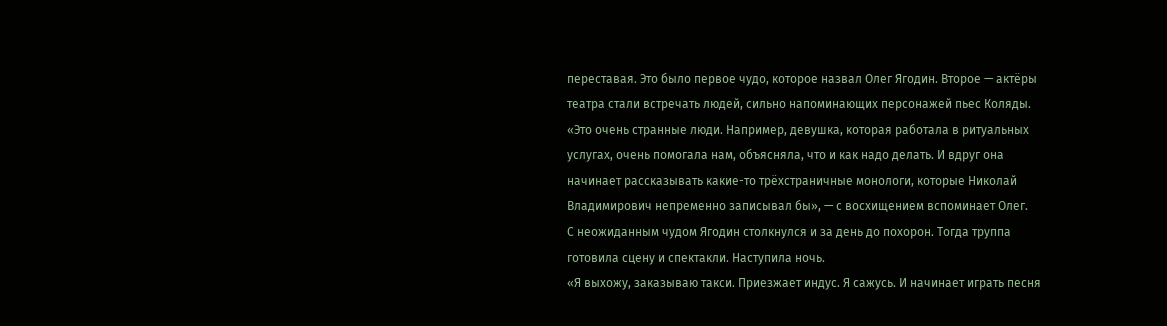переставая. Это было первое чудо, которое назвал Олег Ягодин. Второе — актёры театра стали встречать людей, сильно напоминающих персонажей пьес Коляды.
«Это очень странные люди. Например, девушка, которая работала в ритуальных услугах, очень помогала нам, объясняла, что и как надо делать. И вдруг она начинает рассказывать какие-то трёхстраничные монологи, которые Николай Владимирович непременно записывал бы», — с восхищением вспоминает Олег.
С неожиданным чудом Ягодин столкнулся и за день до похорон. Тогда труппа готовила сцену и спектакли. Наступила ночь.
«Я выхожу, заказываю такси. Приезжает индус. Я сажусь. И начинает играть песня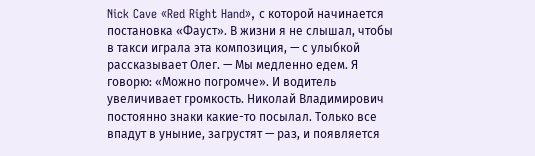Nick Cave «Red Right Hand», с которой начинается постановка «Фауст». В жизни я не слышал, чтобы в такси играла эта композиция, — с улыбкой рассказывает Олег. — Мы медленно едем. Я говорю: «Можно погромче». И водитель увеличивает громкость. Николай Владимирович постоянно знаки какие-то посылал. Только все впадут в уныние, загрустят — раз, и появляется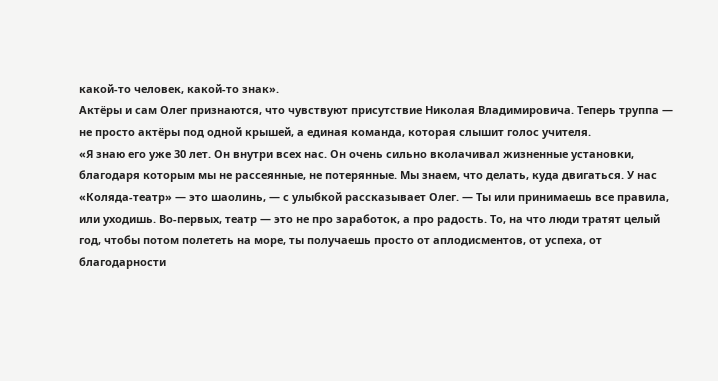какой-то человек, какой-то знак».
Актёры и сам Олег признаются, что чувствуют присутствие Николая Владимировича. Теперь труппа — не просто актёры под одной крышей, а единая команда, которая слышит голос учителя.
«Я знаю его уже 30 лет. Он внутри всех нас. Он очень сильно вколачивал жизненные установки, благодаря которым мы не рассеянные, не потерянные. Мы знаем, что делать, куда двигаться. У нас «Коляда-театр» — это шаолинь, — с улыбкой рассказывает Олег. — Ты или принимаешь все правила, или уходишь. Во-первых, театр — это не про заработок, а про радость. То, на что люди тратят целый год, чтобы потом полететь на море, ты получаешь просто от аплодисментов, от успеха, от благодарности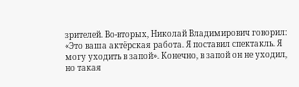зрителей. Во-вторых, Николай Владимирович говорил: «Это ваша актёрская работа. Я поставил спектакль. Я могу уходить в запой». Конечно, в запой он не уходил, но такая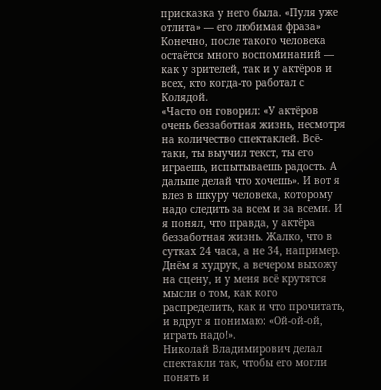присказка у него была. «Пуля уже отлита» — его любимая фраза»
Конечно, после такого человека остаётся много воспоминаний — как у зрителей, так и у актёров и всех, кто когда-то работал с Колядой.
«Часто он говорил: «У актёров очень беззаботная жизнь, несмотря на количество спектаклей. Всё-таки, ты выучил текст, ты его играешь, испытываешь радость. А дальше делай что хочешь». И вот я влез в шкуру человека, которому надо следить за всем и за всеми. И я понял, что правда, у актёра беззаботная жизнь. Жалко, что в сутках 24 часа, а не 34, например. Днём я худрук, а вечером выхожу на сцену, и у меня всё крутятся мысли о том, как кого распределить, как и что прочитать, и вдруг я понимаю: «Ой-ой-ой, играть надо!».
Николай Владимирович делал спектакли так, чтобы его могли понять и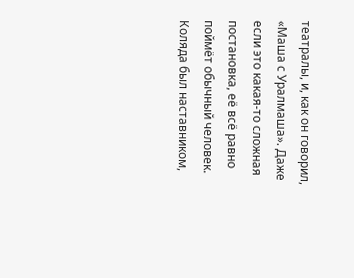театралы, и, как он говорил, «Маша с Уралмаша». Даже если это какая-то сложная постановка, её всё равно поймёт обычный человек. Коляда был наставником,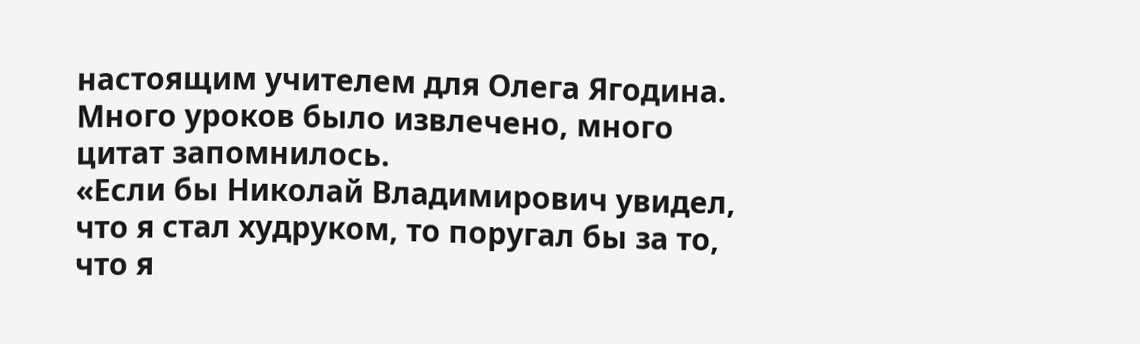настоящим учителем для Олега Ягодина. Много уроков было извлечено, много цитат запомнилось.
«Если бы Николай Владимирович увидел, что я стал худруком, то поругал бы за то, что я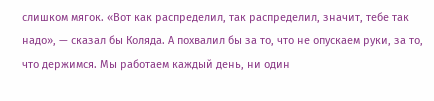слишком мягок. «Вот как распределил, так распределил, значит, тебе так надо», — сказал бы Коляда. А похвалил бы за то, что не опускаем руки, за то, что держимся. Мы работаем каждый день, ни один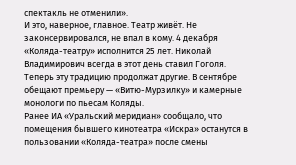спектакль не отменили».
И это, наверное, главное. Театр живёт. Не законсервировался, не впал в кому. 4 декабря «Коляда-театру» исполнится 25 лет. Николай Владимирович всегда в этот день ставил Гоголя. Теперь эту традицию продолжат другие. В сентябре обещают премьеру — «Витю-Мурзилку» и камерные монологи по пьесам Коляды.
Ранее ИА «Уральский меридиан» сообщало, что помещения бывшего кинотеатра «Искра» останутся в пользовании «Коляда-театра» после смены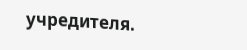учредителя.